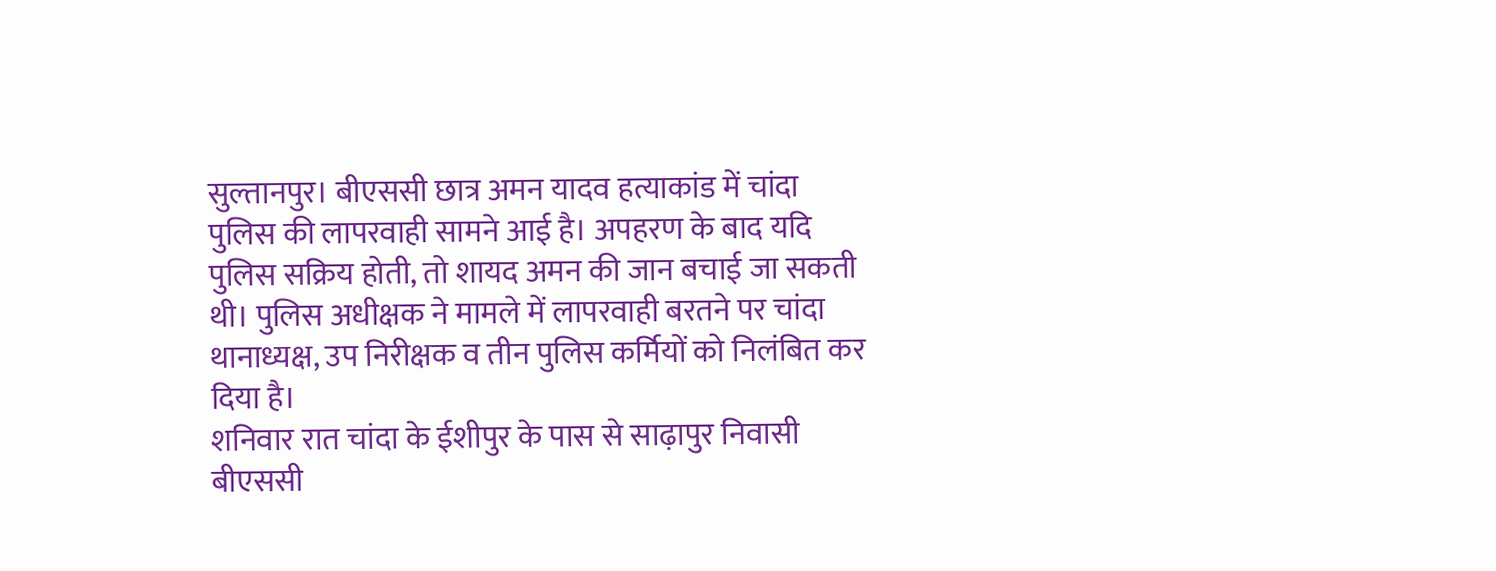सुल्तानपुर। बीएससी छात्र अमन यादव हत्याकांड में चांदा पुलिस की लापरवाही सामने आई है। अपहरण के बाद यदि पुलिस सक्रिय होती, तो शायद अमन की जान बचाई जा सकती थी। पुलिस अधीक्षक ने मामले में लापरवाही बरतने पर चांदा थानाध्यक्ष, उप निरीक्षक व तीन पुलिस कर्मियों को निलंबित कर दिया है।
शनिवार रात चांदा के ईशीपुर के पास से साढ़ापुर निवासी बीएससी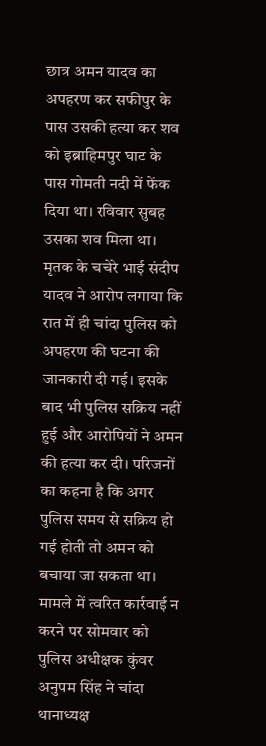छात्र अमन यादव का अपहरण कर सफीपुर के पास उसकी हत्या कर शव को इब्राहिमपुर घाट के पास गोमती नदी में फेंक दिया था। रविवार सुबह उसका शव मिला था। मृतक के चचेरे भाई संदीप यादव ने आरोप लगाया कि रात में ही चांदा पुलिस को अपहरण की घटना की जानकारी दी गई। इसके बाद भी पुलिस सक्रिय नहीं हुई और आरोपियों ने अमन की हत्या कर दी। परिजनों का कहना है कि अगर पुलिस समय से सक्रिय हो गई होती तो अमन को बचाया जा सकता था। मामले में त्वरित कार्रवाई न करने पर सोमवार को पुलिस अधीक्षक कुंवर अनुपम सिंह ने चांदा थानाध्यक्ष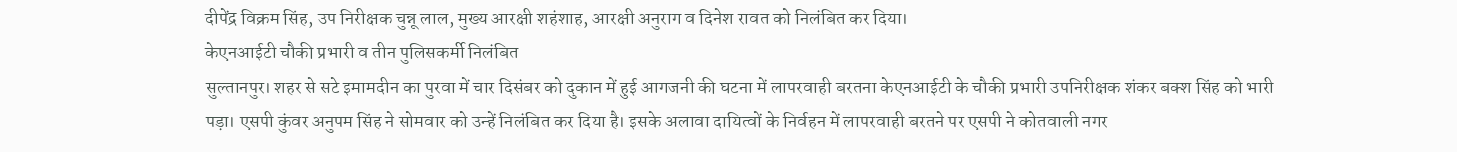दीपेंद्र विक्रम सिंह, उप निरीक्षक चुन्नू लाल, मुख्य आरक्षी शहंशाह, आरक्षी अनुराग व दिनेश रावत को निलंबित कर दिया।
केएनआईटी चौकी प्रभारी व तीन पुलिसकर्मी निलंबित
सुल्तानपुर। शहर से सटे इमामदीन का पुरवा में चार दिसंबर को दुकान में हुई आगजनी की घटना में लापरवाही बरतना केएनआईटी के चौकी प्रभारी उपनिरीक्षक शंकर बक्श सिंह को भारी पड़ा। एसपी कुंवर अनुपम सिंह ने सोमवार को उन्हें निलंबित कर दिया है। इसके अलावा दायित्वों के निर्वहन में लापरवाही बरतने पर एसपी ने कोतवाली नगर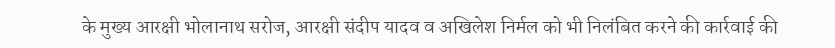के मुख्य आरक्षी भोलानाथ सरोज, आरक्षी संदीप यादव व अखिलेश निर्मल को भी निलंबित करने की कार्रवाई की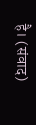है। (संवाद)